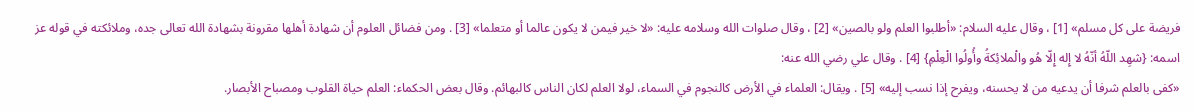فريضة على كل مسلم» [1] ، وقال عليه السلام: «أطلبوا العلم ولو بالصين» [2] ، وقال صلوات الله وسلامه عليه: «لا خير فيمن لا يكون عالما أو متعلما» [3] . ومن فضائل العلوم أن شهادة أهلها مقرونة بشهادة الله تعالى جده، وملائكته في قوله عز اسمه: {شهِد اللّهُ أنّهُ لا إِله إِلّا هُو والْملائِكةُ وأُولُوا الْعِلْمِ} [4] . وقال علي رضي الله عنه:
«كفى بالعلم شرفا أن يدعيه من لا يحسنه، ويفرح إذا نسب إليه» [5] . ويقال: العلماء في الأرض كالنجوم في السماء، لولا العلم لكان الناس كالبهائم. وقال بعض الحكماء: العلم حياة القلوب ومصباح الأبصار.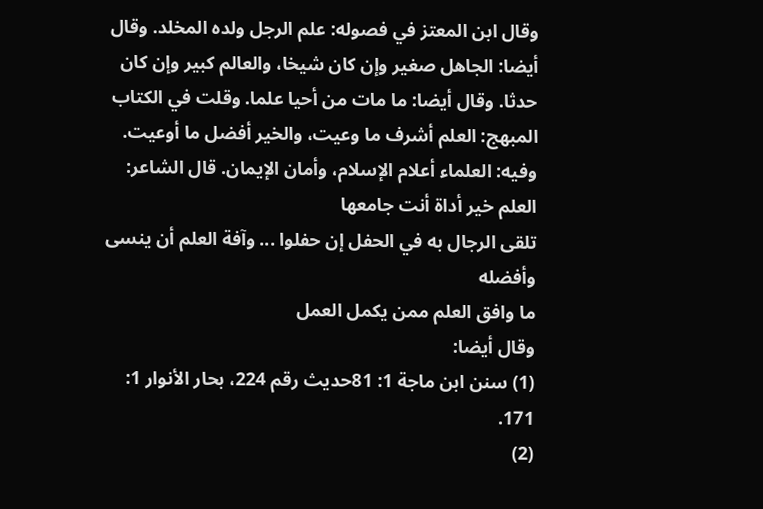وقال ابن المعتز في فصوله: علم الرجل ولده المخلد. وقال أيضا: الجاهل صغير وإن كان شيخا، والعالم كبير وإن كان حدثا. وقال أيضا: ما مات من أحيا علما. وقلت في الكتاب المبهج: العلم أشرف ما وعيت، والخير أفضل ما أوعيت.
وفيه: العلماء أعلام الإسلام، وأمان الإيمان. قال الشاعر:
العلم خير أداة أنت جامعها
تلقى الرجال به في الحفل إن حفلوا ... وآفة العلم أن ينسى وأفضله
ما وافق العلم ممن يكمل العمل
وقال أيضا:
(1) سنن ابن ماجة 1: 81حديث رقم 224، بحار الأنوار 1: 171.
(2)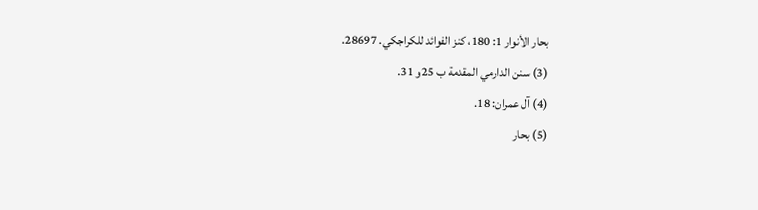بحار الأنوار 1: 180، كنز الفوائد للكراجكي. 28697.
(3) سنن الدارمي المقدمة ب 25و 31.
(4) آل عمران: 18.
(5) بحار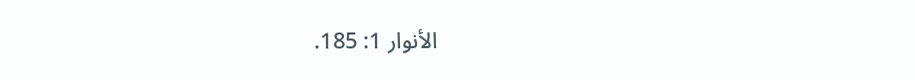الأنوار 1: 185.